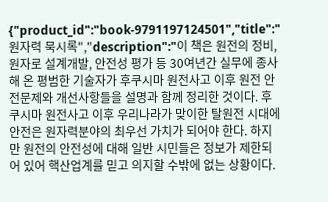{"product_id":"book-9791197124501","title":"원자력 묵시록","description":"이 책은 원전의 정비, 원자로 설계개발, 안전성 평가 등 30여년간 실무에 종사해 온 평범한 기술자가 후쿠시마 원전사고 이후 원전 안전문제와 개선사항들을 설명과 함께 정리한 것이다. 후쿠시마 원전사고 이후 우리나라가 맞이한 탈원전 시대에 안전은 원자력분야의 최우선 가치가 되어야 한다. 하지만 원전의 안전성에 대해 일반 시민들은 정보가 제한되어 있어 핵산업계를 믿고 의지할 수밖에 없는 상황이다.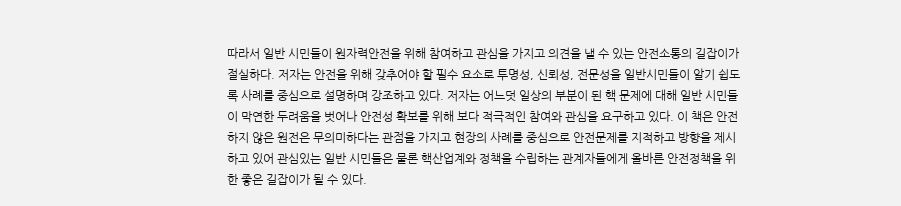따라서 일반 시민들이 원자력안전을 위해 참여하고 관심을 가지고 의견을 낼 수 있는 안전소통의 길잡이가 절실하다. 저자는 안전을 위해 갖추어야 할 필수 요소로 투명성, 신뢰성, 전문성을 일반시민들이 알기 쉽도록 사례를 중심으로 설명하며 강조하고 있다. 저자는 어느덧 일상의 부분이 된 핵 문제에 대해 일반 시민들이 막연한 두려움을 벗어나 안전성 확보를 위해 보다 적극적인 참여와 관심을 요구하고 있다. 이 책은 안전하지 않은 원전은 무의미하다는 관점을 가지고 현장의 사례를 중심으로 안전문제를 지적하고 방향을 제시하고 있어 관심있는 일반 시민들은 물론 핵산업계와 정책을 수립하는 관계자들에게 올바른 안전정책을 위한 좋은 길잡이가 될 수 있다.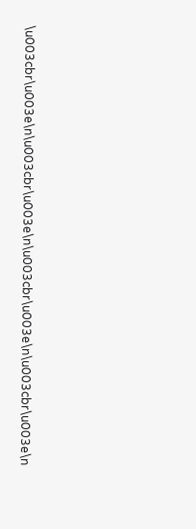\u003cbr\u003e\n\u003cbr\u003e\n\u003cbr\u003e\n\u003cbr\u003e\n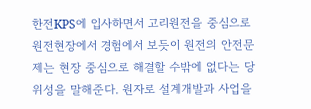한전KPS에 입사하면서 고리원전을 중심으로 원전현장에서 경험에서 보듯이 원전의 안전문제는 현장 중심으로 해결할 수밖에 없다는 당위성을 말해준다. 원자로 설계개발과 사업을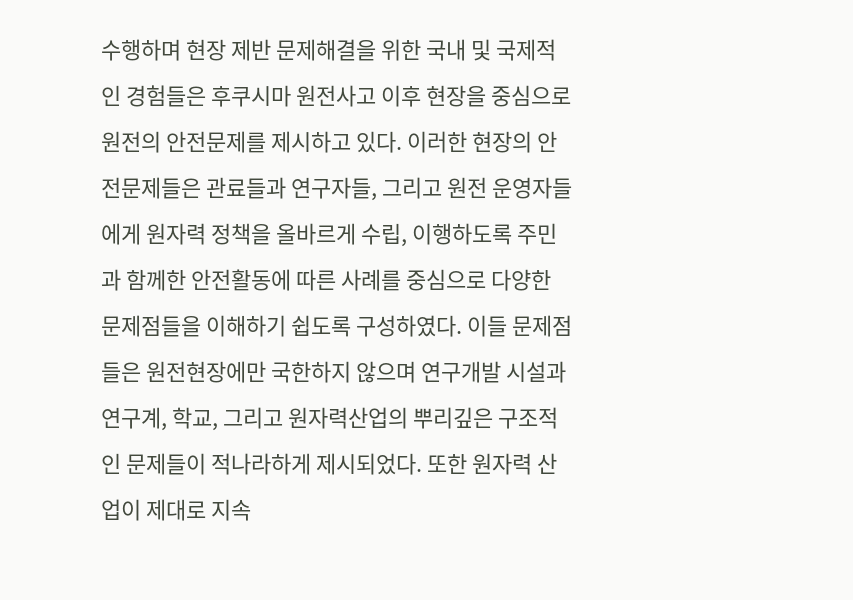수행하며 현장 제반 문제해결을 위한 국내 및 국제적인 경험들은 후쿠시마 원전사고 이후 현장을 중심으로 원전의 안전문제를 제시하고 있다. 이러한 현장의 안전문제들은 관료들과 연구자들, 그리고 원전 운영자들에게 원자력 정책을 올바르게 수립, 이행하도록 주민과 함께한 안전활동에 따른 사례를 중심으로 다양한 문제점들을 이해하기 쉽도록 구성하였다. 이들 문제점들은 원전현장에만 국한하지 않으며 연구개발 시설과 연구계, 학교, 그리고 원자력산업의 뿌리깊은 구조적인 문제들이 적나라하게 제시되었다. 또한 원자력 산업이 제대로 지속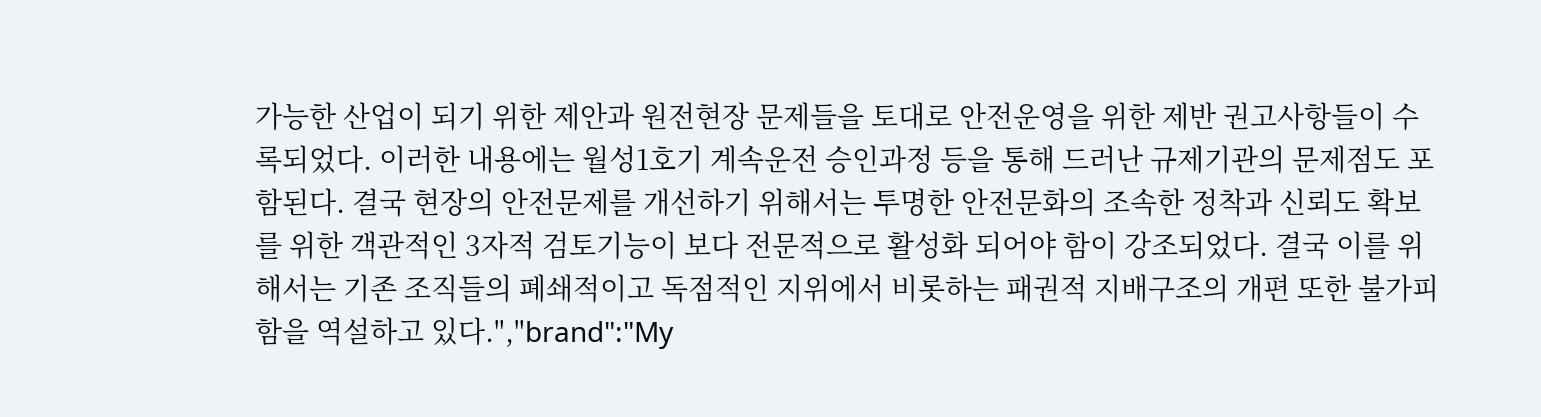가능한 산업이 되기 위한 제안과 원전현장 문제들을 토대로 안전운영을 위한 제반 권고사항들이 수록되었다. 이러한 내용에는 월성1호기 계속운전 승인과정 등을 통해 드러난 규제기관의 문제점도 포함된다. 결국 현장의 안전문제를 개선하기 위해서는 투명한 안전문화의 조속한 정착과 신뢰도 확보를 위한 객관적인 3자적 검토기능이 보다 전문적으로 활성화 되어야 함이 강조되었다. 결국 이를 위해서는 기존 조직들의 폐쇄적이고 독점적인 지위에서 비롯하는 패권적 지배구조의 개편 또한 불가피함을 역설하고 있다.","brand":"My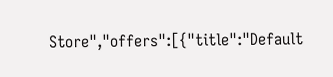Store","offers":[{"title":"Default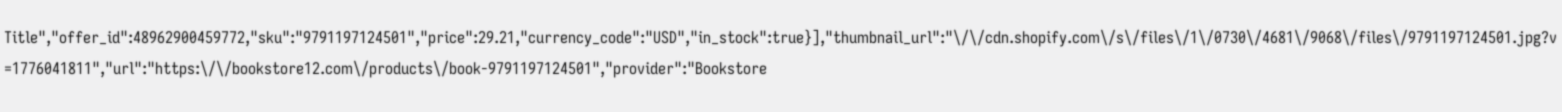Title","offer_id":48962900459772,"sku":"9791197124501","price":29.21,"currency_code":"USD","in_stock":true}],"thumbnail_url":"\/\/cdn.shopify.com\/s\/files\/1\/0730\/4681\/9068\/files\/9791197124501.jpg?v=1776041811","url":"https:\/\/bookstore12.com\/products\/book-9791197124501","provider":"Bookstore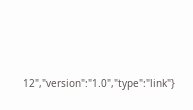12","version":"1.0","type":"link"}